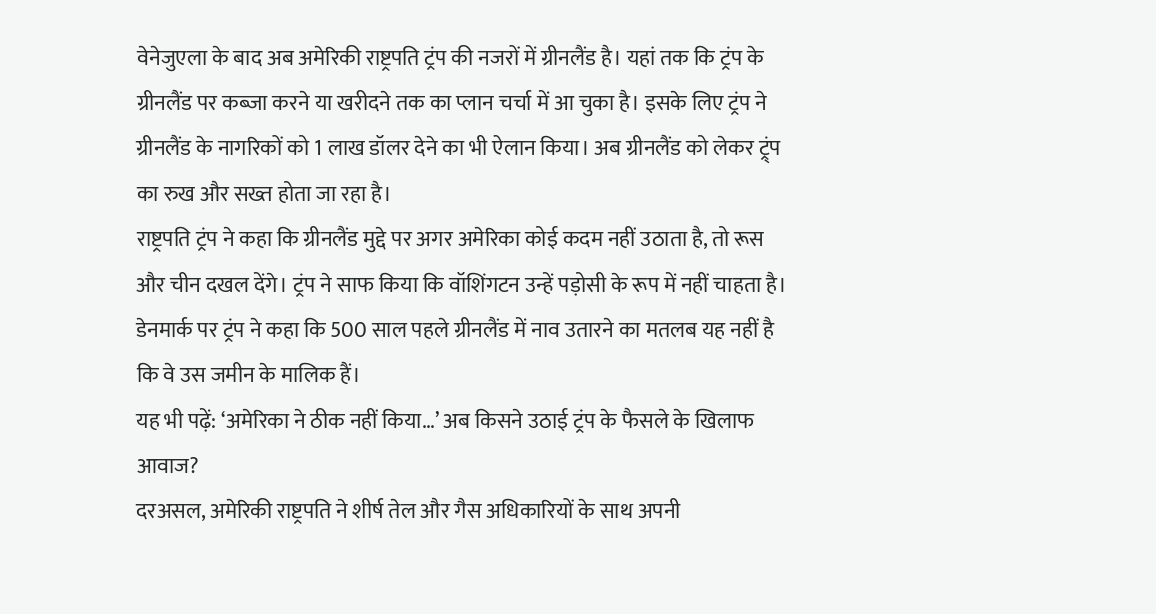वेनेजुएला के बाद अब अमेरिकी राष्ट्रपति ट्रंप की नजरों में ग्रीनलैंड है। यहां तक कि ट्रंप के ग्रीनलैंड पर कब्जा करने या खरीदने तक का प्लान चर्चा में आ चुका है। इसके लिए ट्रंप ने ग्रीनलैंड के नागरिकों को 1 लाख डॉलर देने का भी ऐलान किया। अब ग्रीनलैंड को लेकर ट्र्ंप का रुख और सख्त होता जा रहा है।
राष्ट्रपति ट्रंप ने कहा कि ग्रीनलैंड मुद्दे पर अगर अमेरिका कोई कदम नहीं उठाता है, तो रूस और चीन दखल देंगे। ट्रंप ने साफ किया कि वॉशिंगटन उन्हें पड़ोसी के रूप में नहीं चाहता है। डेनमार्क पर ट्रंप ने कहा कि 500 साल पहले ग्रीनलैंड में नाव उतारने का मतलब यह नहीं है कि वे उस जमीन के मालिक हैं।
यह भी पढ़ें: ‘अमेरिका ने ठीक नहीं किया…’ अब किसने उठाई ट्रंप के फैसले के खिलाफ आवाज?
दरअसल, अमेरिकी राष्ट्रपति ने शीर्ष तेल और गैस अधिकारियों के साथ अपनी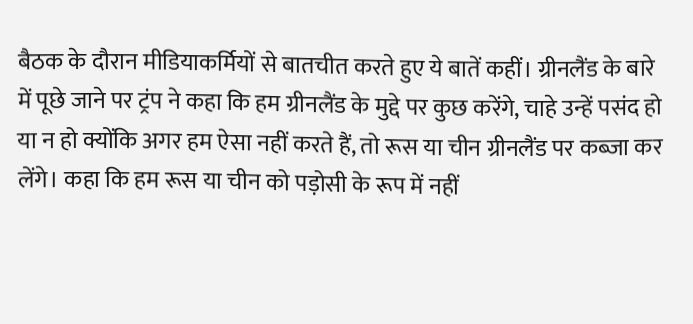बैठक के दौरान मीडियाकर्मियों से बातचीत करते हुए ये बातें कहीं। ग्रीनलैंड के बारे में पूछे जाने पर ट्रंप ने कहा कि हम ग्रीनलैंड के मुद्दे पर कुछ करेंगे, चाहे उन्हें पसंद हो या न हो क्योंकि अगर हम ऐसा नहीं करते हैं, तो रूस या चीन ग्रीनलैंड पर कब्जा कर लेंगे। कहा कि हम रूस या चीन को पड़ोसी के रूप में नहीं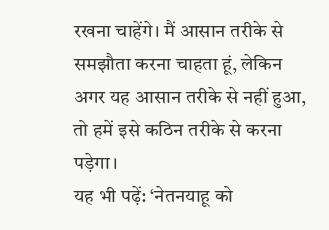रखना चाहेंगे। मैं आसान तरीके से समझौता करना चाहता हूं, लेकिन अगर यह आसान तरीके से नहीं हुआ, तो हमें इसे कठिन तरीके से करना पड़ेगा।
यह भी पढ़ें: ‘नेतनयाहू को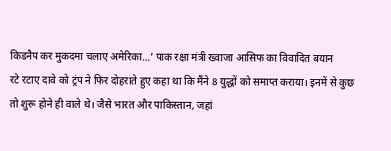किडनैप कर मुकदमा चलाए अमेरिका…’ पाक रक्षा मंत्री ख्वाजा आसिफ का विवादित बयान
रटे रटाए दावे को ट्रंप ने फिर दोहराते हुए कहा था कि मैंने 8 युद्धों को समाप्त कराया। इनमें से कुछ तो शुरू होने ही वाले थे। जैसे भारत और पाकिस्तान, जहां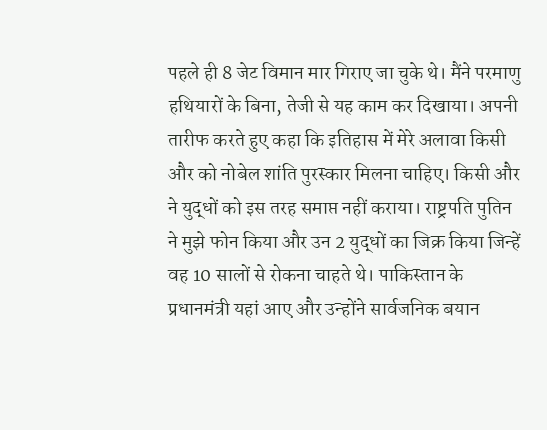पहले ही 8 जेट विमान मार गिराए जा चुके थे। मैंने परमाणु हथियारों के बिना, तेजी से यह काम कर दिखाया। अपनी तारीफ करते हुए कहा कि इतिहास में मेरे अलावा किसी और को नोबेल शांति पुरस्कार मिलना चाहिए। किसी और ने युद्धों को इस तरह समाप्त नहीं कराया। राष्ट्रपति पुतिन ने मुझे फोन किया और उन 2 युद्धों का जिक्र किया जिन्हें वह 10 सालों से रोकना चाहते थे। पाकिस्तान के प्रधानमंत्री यहां आए और उन्होंने सार्वजनिक बयान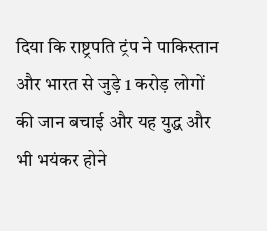दिया कि राष्ट्रपति ट्रंप ने पाकिस्तान और भारत से जुड़े 1 करोड़ लोगों की जान बचाई और यह युद्ध और भी भयंकर होने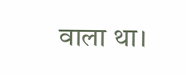वाला था।